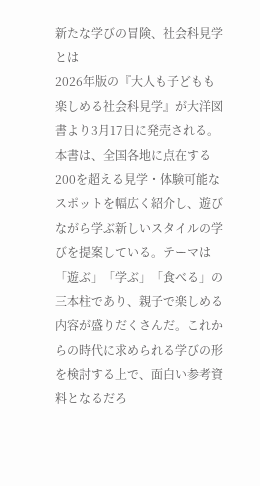新たな学びの冒険、社会科見学とは
2026年版の『大人も子どもも楽しめる社会科見学』が大洋図書より3月17日に発売される。本書は、全国各地に点在する200を超える見学・体験可能なスポットを幅広く紹介し、遊びながら学ぶ新しいスタイルの学びを提案している。テーマは「遊ぶ」「学ぶ」「食べる」の三本柱であり、親子で楽しめる内容が盛りだくさんだ。これからの時代に求められる学びの形を検討する上で、面白い参考資料となるだろ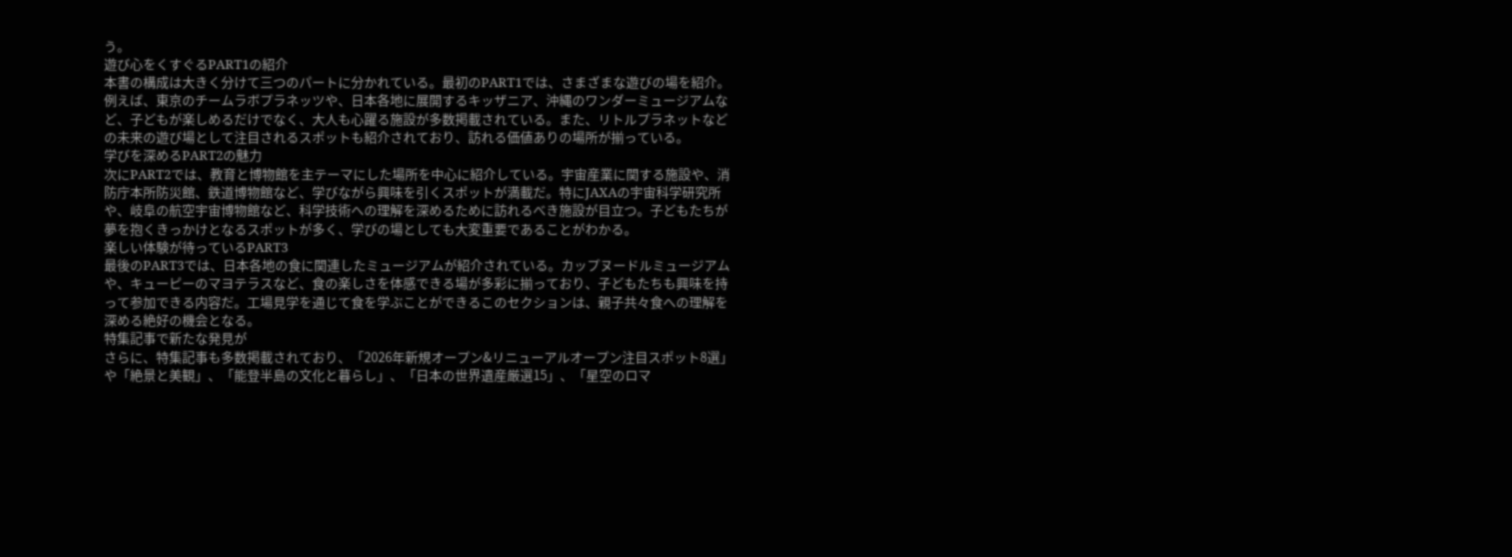う。
遊び心をくすぐるPART1の紹介
本書の構成は大きく分けて三つのパートに分かれている。最初のPART1では、さまざまな遊びの場を紹介。例えば、東京のチームラボプラネッツや、日本各地に展開するキッザニア、沖縄のワンダーミュージアムなど、子どもが楽しめるだけでなく、大人も心躍る施設が多数掲載されている。また、リトルプラネットなどの未来の遊び場として注目されるスポットも紹介されており、訪れる価値ありの場所が揃っている。
学びを深めるPART2の魅力
次にPART2では、教育と博物館を主テーマにした場所を中心に紹介している。宇宙産業に関する施設や、消防庁本所防災館、鉄道博物館など、学びながら興味を引くスポットが満載だ。特にJAXAの宇宙科学研究所や、岐阜の航空宇宙博物館など、科学技術への理解を深めるために訪れるべき施設が目立つ。子どもたちが夢を抱くきっかけとなるスポットが多く、学びの場としても大変重要であることがわかる。
楽しい体験が待っているPART3
最後のPART3では、日本各地の食に関連したミュージアムが紹介されている。カップヌードルミュージアムや、キューピーのマヨテラスなど、食の楽しさを体感できる場が多彩に揃っており、子どもたちも興味を持って参加できる内容だ。工場見学を通じて食を学ぶことができるこのセクションは、親子共々食への理解を深める絶好の機会となる。
特集記事で新たな発見が
さらに、特集記事も多数掲載されており、「2026年新規オープン&リニューアルオープン注目スポット8選」や「絶景と美観」、「能登半島の文化と暮らし」、「日本の世界遺産厳選15」、「星空のロマ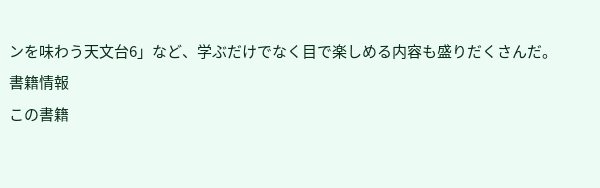ンを味わう天文台6」など、学ぶだけでなく目で楽しめる内容も盛りだくさんだ。
書籍情報
この書籍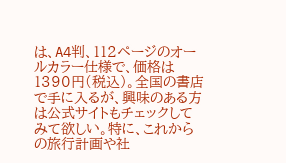は、A4判、112ページのオールカラー仕様で、価格は1390円(税込)。全国の書店で手に入るが、興味のある方は公式サイトもチェックしてみて欲しい。特に、これからの旅行計画や社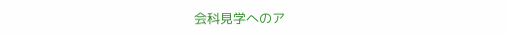会科見学へのア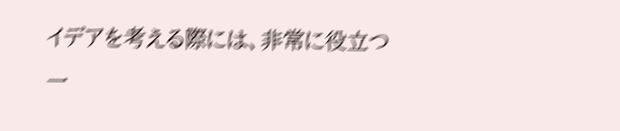イデアを考える際には、非常に役立つ一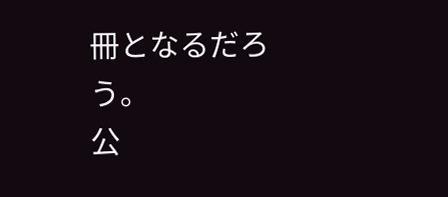冊となるだろう。
公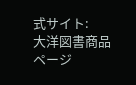式サイト:
大洋図書商品ページ